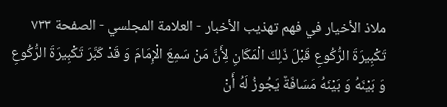ملاذ الأخيار في فهم تهذيب الأخبار - العلامة المجلسي - الصفحة ٧٣٣
تَكْبِيرَةَ الرُّكُوعِ قَبْلَ ذَلِكَ الْمَكَانِ لِأَنَّ مَنْ سَمِعَ الْإِمَامَ وَ قَدْ كَبَّرَ تَكْبِيرَةَ الرُّكُوعِ وَ بَيْنَهُ وَ بَيْنَهُ مَسَافَةٌ يَجُوزُ لَهُ أَنْ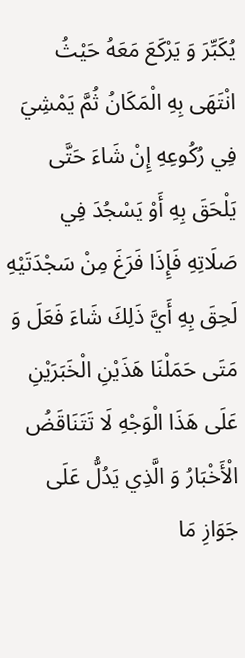يُكَبِّرَ وَ يَرْكَعَ مَعَهُ حَيْثُ انْتَهَى بِهِ الْمَكَانُ ثُمَّ يَمْشِيَ فِي رُكُوعِهِ إِنْ شَاءَ حَتَّى يَلْحَقَ بِهِ أَوْ يَسْجُدَ فِي صَلَاتِهِ فَإِذَا فَرَغَ مِنْ سَجْدَتَيْهِ لَحِقَ بِهِ أَيَّ ذَلِكَ شَاءَ فَعَلَ وَ مَتَى حَمَلْنَا هَذَيْنِ الْخَبَرَيْنِ عَلَى هَذَا الْوَجْهِ لَا تَتَنَاقَضُ الْأَخْبَارُ وَ الَّذِي يَدُلُّ عَلَى جَوَازِ مَا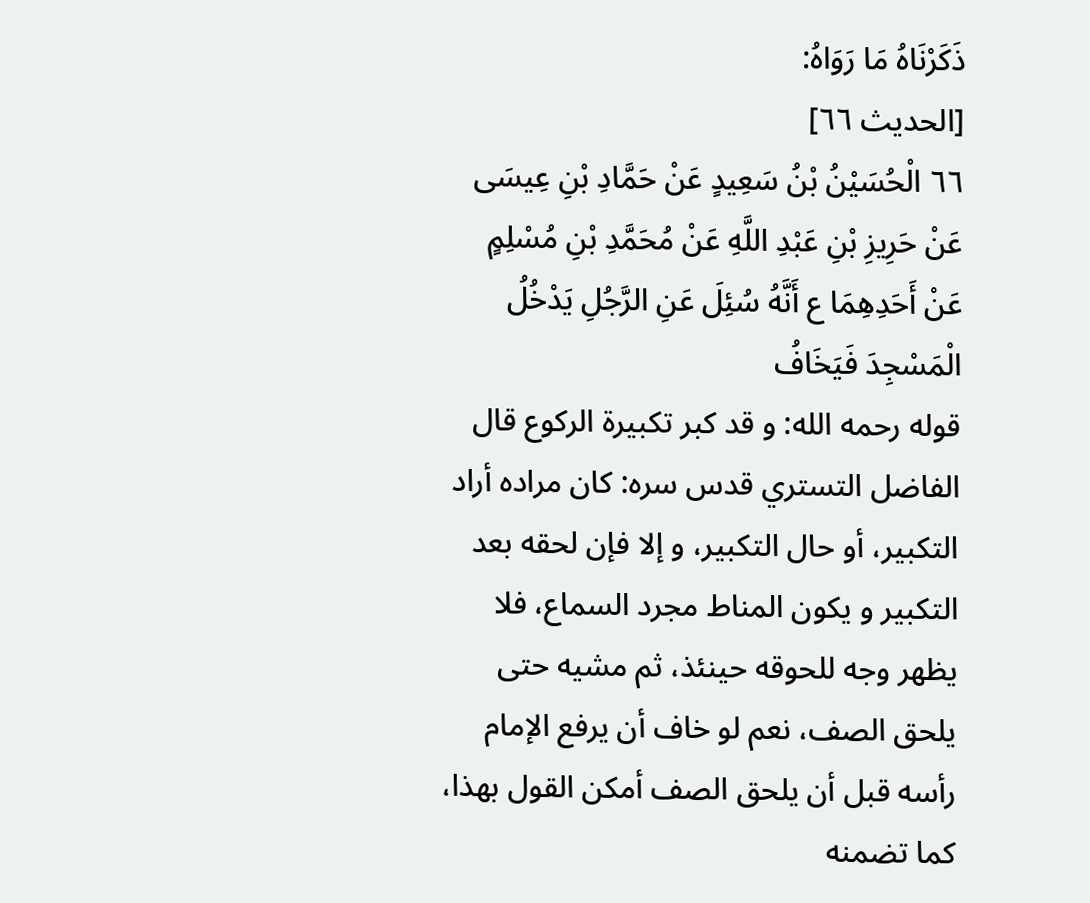ذَكَرْنَاهُ مَا رَوَاهُ:
[الحديث ٦٦]
٦٦ الْحُسَيْنُ بْنُ سَعِيدٍ عَنْ حَمَّادِ بْنِ عِيسَى عَنْ حَرِيزِ بْنِ عَبْدِ اللَّهِ عَنْ مُحَمَّدِ بْنِ مُسْلِمٍ عَنْ أَحَدِهِمَا ع أَنَّهُ سُئِلَ عَنِ الرَّجُلِ يَدْخُلُ الْمَسْجِدَ فَيَخَافُ
قوله رحمه الله: و قد كبر تكبيرة الركوع قال الفاضل التستري قدس سره: كان مراده أراد التكبير، أو حال التكبير، و إلا فإن لحقه بعد التكبير و يكون المناط مجرد السماع، فلا يظهر وجه للحوقه حينئذ، ثم مشيه حتى يلحق الصف، نعم لو خاف أن يرفع الإمام رأسه قبل أن يلحق الصف أمكن القول بهذا، كما تضمنه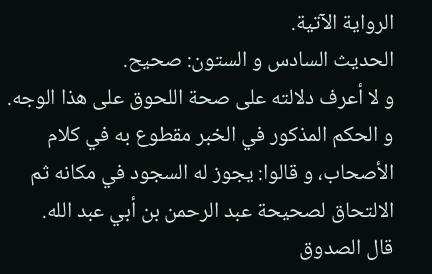الرواية الآتية.
الحديث السادس و الستون: صحيح.
و لا أعرف دلالته على صحة اللحوق على هذا الوجه.
و الحكم المذكور في الخبر مقطوع به في كلام الأصحاب، و قالوا: يجوز له السجود في مكانه ثم الالتحاق لصحيحة عبد الرحمن بن أبي عبد الله.
قال الصدوق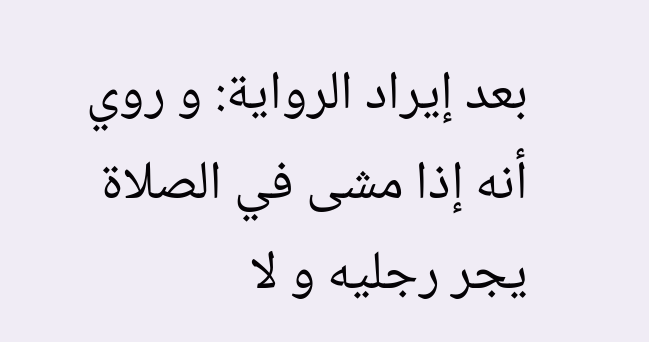بعد إيراد الرواية: و روي أنه إذا مشى في الصلاة يجر رجليه و لا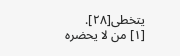يتخطى[٢٨].
[١] من لا يحضره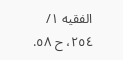الفقيه ١/ ٢٥٤، ح ٥٨.